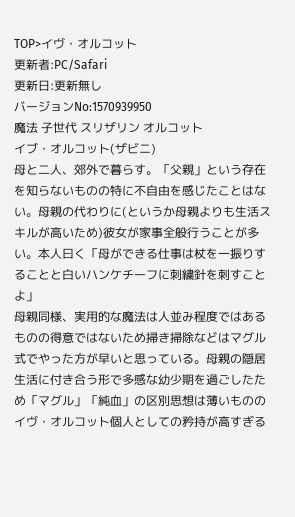TOP>イヴ・オルコット
更新者:PC/Safari
更新日:更新無し
バージョンNo:1570939950
魔法 子世代 スリザリン オルコット
イブ・オルコット(ザビニ)
母と二人、郊外で暮らす。「父親」という存在を知らないものの特に不自由を感じたことはない。母親の代わりに(というか母親よりも生活スキルが高いため)彼女が家事全般行うことが多い。本人曰く「母ができる仕事は杖を一振りすることと白いハンケチーフに刺繍針を刺すことよ」
母親同様、実用的な魔法は人並み程度ではあるものの得意ではないため掃き掃除などはマグル式でやった方が早いと思っている。母親の隠居生活に付き合う形で多感な幼少期を過ごしたため「マグル」「純血」の区別思想は薄いもののイヴ・オルコット個人としての矜持が高すぎる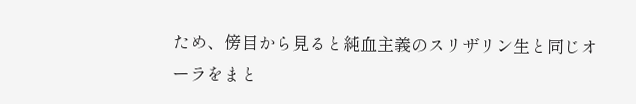ため、傍目から見ると純血主義のスリザリン生と同じオーラをまと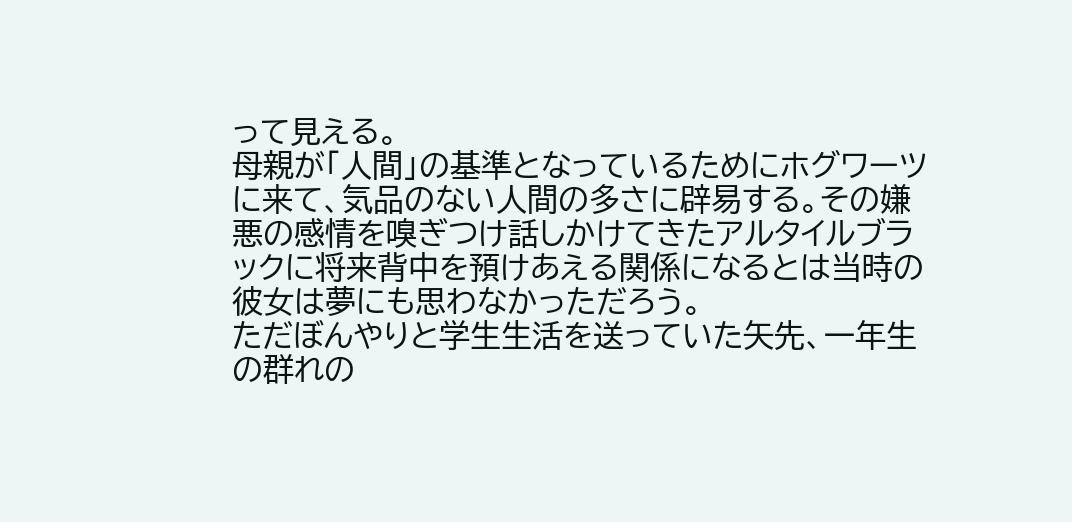って見える。
母親が「人間」の基準となっているためにホグワーツに来て、気品のない人間の多さに辟易する。その嫌悪の感情を嗅ぎつけ話しかけてきたアルタイルブラックに将来背中を預けあえる関係になるとは当時の彼女は夢にも思わなかっただろう。
ただぼんやりと学生生活を送っていた矢先、一年生の群れの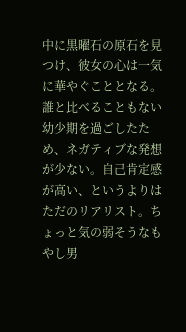中に黒曜石の原石を見つけ、彼女の心は一気に華やぐこととなる。
誰と比べることもない幼少期を過ごしたため、ネガティブな発想が少ない。自己肯定感が高い、というよりはただのリアリスト。ちょっと気の弱そうなもやし男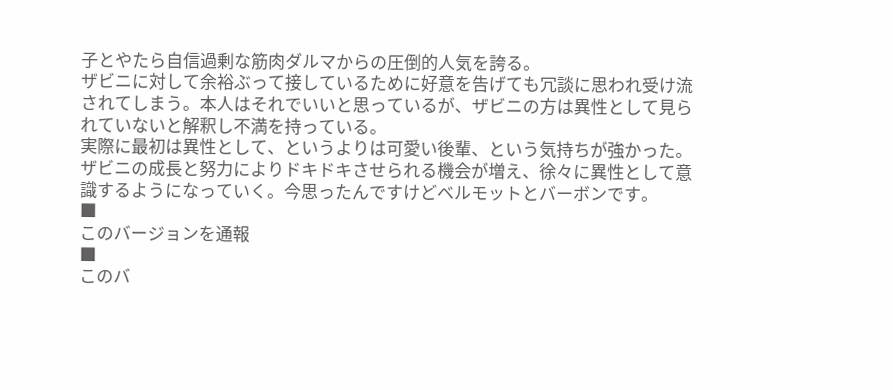子とやたら自信過剰な筋肉ダルマからの圧倒的人気を誇る。
ザビニに対して余裕ぶって接しているために好意を告げても冗談に思われ受け流されてしまう。本人はそれでいいと思っているが、ザビニの方は異性として見られていないと解釈し不満を持っている。
実際に最初は異性として、というよりは可愛い後輩、という気持ちが強かった。ザビニの成長と努力によりドキドキさせられる機会が増え、徐々に異性として意識するようになっていく。今思ったんですけどベルモットとバーボンです。
■
このバージョンを通報
■
このバ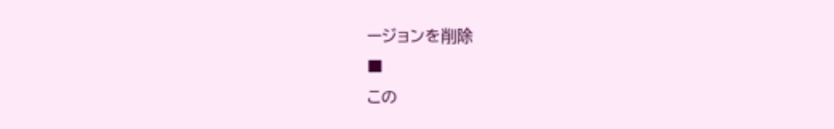ージョンを削除
■
この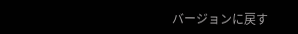バージョンに戻す